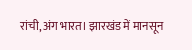रांची,अंग भारत। झारखंड में मानसून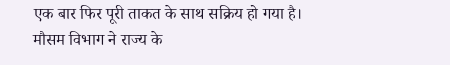एक बार फिर पूरी ताकत के साथ सक्रिय हो गया है। मौसम विभाग ने राज्य के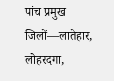पांच प्रमुख जिलों—लातेहार, लोहरदगा,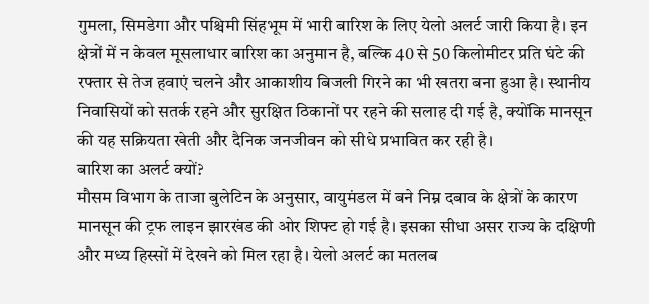गुमला, सिमडेगा और पश्चिमी सिंहभूम में भारी बारिश के लिए येलो अलर्ट जारी किया है। इन क्षेत्रों में न केवल मूसलाधार बारिश का अनुमान है, बल्कि 40 से 50 किलोमीटर प्रति घंटे की रफ्तार से तेज हवाएं चलने और आकाशीय बिजली गिरने का भी खतरा बना हुआ है। स्थानीय निवासियों को सतर्क रहने और सुरक्षित ठिकानों पर रहने की सलाह दी गई है, क्योंकि मानसून की यह सक्रियता खेती और दैनिक जनजीवन को सीधे प्रभावित कर रही है।
बारिश का अलर्ट क्यों?
मौसम विभाग के ताजा बुलेटिन के अनुसार, वायुमंडल में बने निम्न दबाव के क्षेत्रों के कारण मानसून की ट्रफ लाइन झारखंड की ओर शिफ्ट हो गई है। इसका सीधा असर राज्य के दक्षिणी और मध्य हिस्सों में देखने को मिल रहा है। येलो अलर्ट का मतलब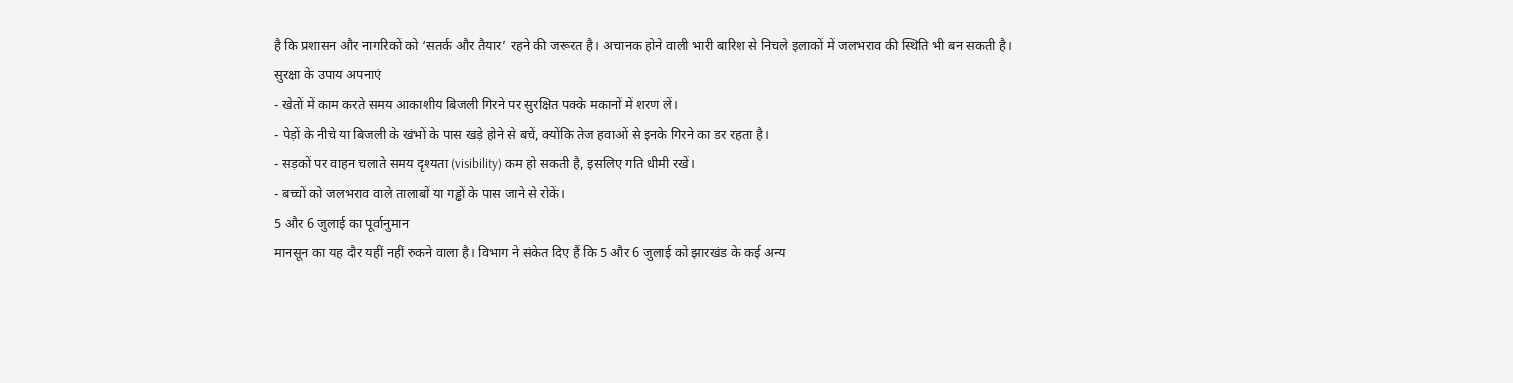है कि प्रशासन और नागरिकों को ‘सतर्क और तैयार’ रहने की जरूरत है। अचानक होने वाली भारी बारिश से निचले इलाकों में जलभराव की स्थिति भी बन सकती है।
सुरक्षा के उपाय अपनाएं
- खेतों में काम करते समय आकाशीय बिजली गिरने पर सुरक्षित पक्के मकानों में शरण लें।
- पेड़ों के नीचे या बिजली के खंभों के पास खड़े होने से बचें, क्योंकि तेज हवाओं से इनके गिरने का डर रहता है।
- सड़कों पर वाहन चलाते समय दृश्यता (visibility) कम हो सकती है, इसलिए गति धीमी रखें।
- बच्चों को जलभराव वाले तालाबों या गड्ढों के पास जाने से रोकें।
5 और 6 जुलाई का पूर्वानुमान
मानसून का यह दौर यहीं नहीं रुकने वाला है। विभाग ने संकेत दिए हैं कि 5 और 6 जुलाई को झारखंड के कई अन्य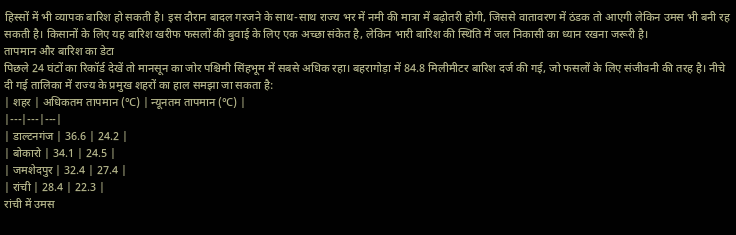हिस्सों में भी व्यापक बारिश हो सकती है। इस दौरान बादल गरजने के साथ-साथ राज्य भर में नमी की मात्रा में बढ़ोतरी होगी, जिससे वातावरण में ठंडक तो आएगी लेकिन उमस भी बनी रह सकती है। किसानों के लिए यह बारिश खरीफ फसलों की बुवाई के लिए एक अच्छा संकेत है, लेकिन भारी बारिश की स्थिति में जल निकासी का ध्यान रखना जरूरी है।
तापमान और बारिश का डेटा
पिछले 24 घंटों का रिकॉर्ड देखें तो मानसून का जोर पश्चिमी सिंहभूम में सबसे अधिक रहा। बहरागोड़ा में 84.8 मिलीमीटर बारिश दर्ज की गई, जो फसलों के लिए संजीवनी की तरह है। नीचे दी गई तालिका में राज्य के प्रमुख शहरों का हाल समझा जा सकता है:
| शहर | अधिकतम तापमान (℃) | न्यूनतम तापमान (℃) |
|---|---|---|
| डाल्टनगंज | 36.6 | 24.2 |
| बोकारो | 34.1 | 24.5 |
| जमशेदपुर | 32.4 | 27.4 |
| रांची | 28.4 | 22.3 |
रांची में उमस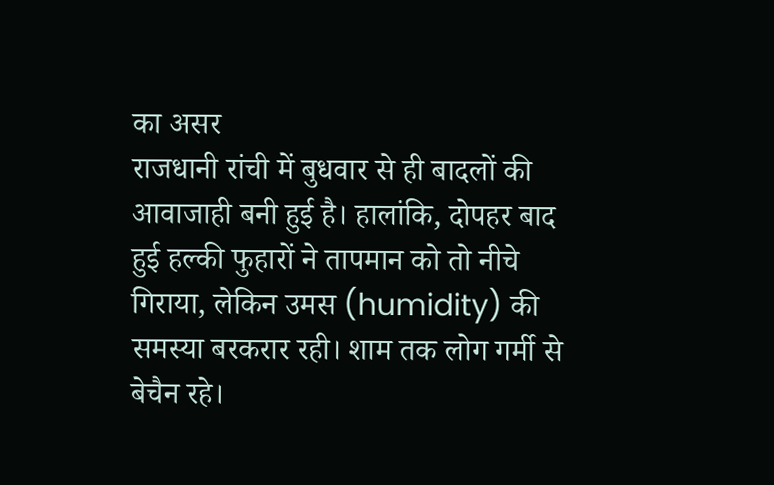का असर
राजधानी रांची में बुधवार से ही बादलों की आवाजाही बनी हुई है। हालांकि, दोपहर बाद हुई हल्की फुहारों ने तापमान को तो नीचे गिराया, लेकिन उमस (humidity) की समस्या बरकरार रही। शाम तक लोग गर्मी से बेचैन रहे।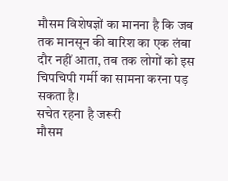मौसम विशेषज्ञों का मानना है कि जब तक मानसून की बारिश का एक लंबा दौर नहीं आता, तब तक लोगों को इस चिपचिपी गर्मी का सामना करना पड़ सकता है।
सचेत रहना है जरूरी
मौसम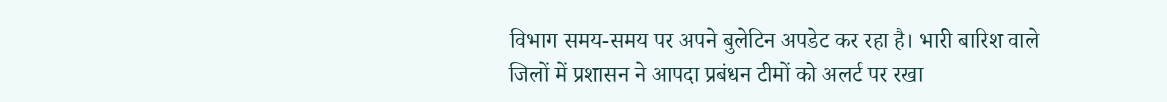विभाग समय-समय पर अपने बुलेटिन अपडेट कर रहा है। भारी बारिश वाले जिलों में प्रशासन ने आपदा प्रबंधन टीमों को अलर्ट पर रखा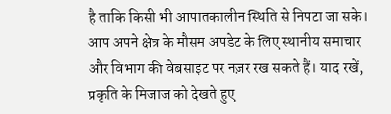है ताकि किसी भी आपातकालीन स्थिति से निपटा जा सके। आप अपने क्षेत्र के मौसम अपडेट के लिए स्थानीय समाचार और विभाग की वेबसाइट पर नज़र रख सकते हैं। याद रखें, प्रकृति के मिजाज को देखते हुए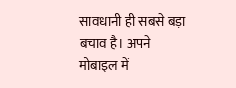सावधानी ही सबसे बड़ा बचाव है। अपने मोबाइल में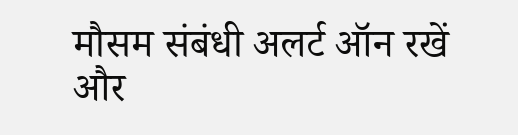मौसम संबंधी अलर्ट ऑन रखें और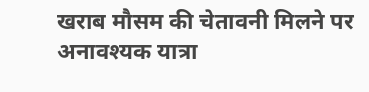खराब मौसम की चेतावनी मिलने पर अनावश्यक यात्रा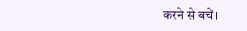करने से बचें।